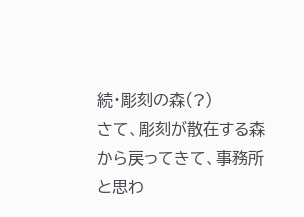続・彫刻の森(?)
さて、彫刻が散在する森から戻ってきて、事務所と思わ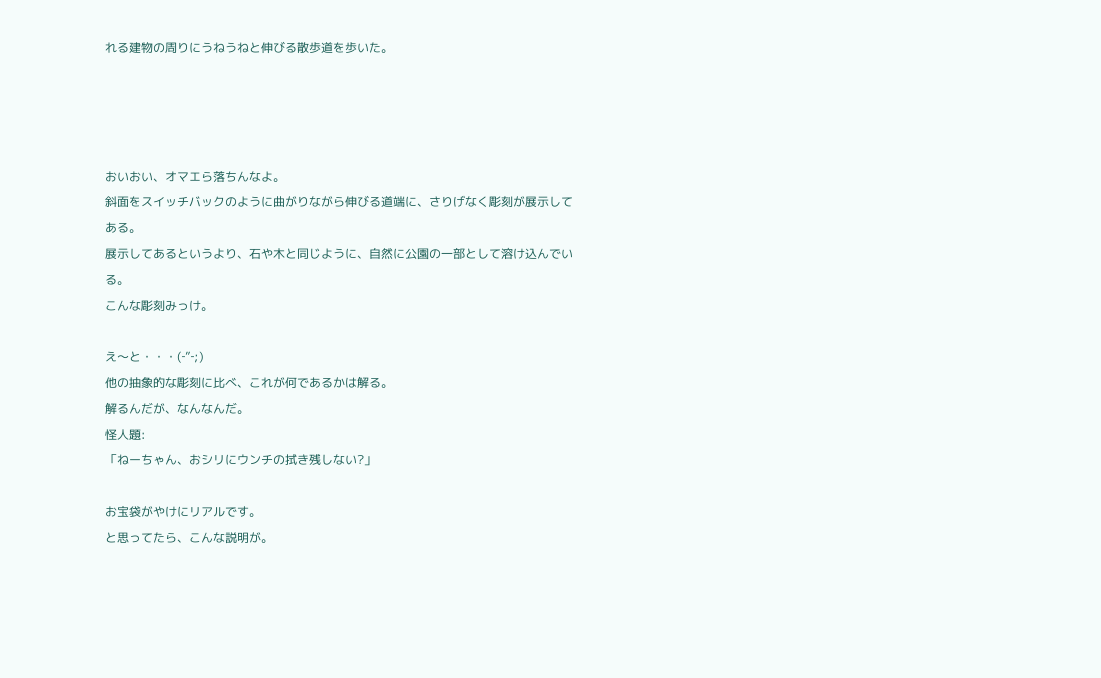れる建物の周りにうねうねと伸びる散歩道を歩いた。




おいおい、オマエら落ちんなよ。
斜面をスイッチバックのように曲がりながら伸びる道端に、さりげなく彫刻が展示してある。
展示してあるというより、石や木と同じように、自然に公園の一部として溶け込んでいる。
こんな彫刻みっけ。

え〜と・・・(‐”‐;)
他の抽象的な彫刻に比べ、これが何であるかは解る。
解るんだが、なんなんだ。
怪人題:
「ねーちゃん、おシリにウンチの拭き残しない?」

お宝袋がやけにリアルです。
と思ってたら、こんな説明が。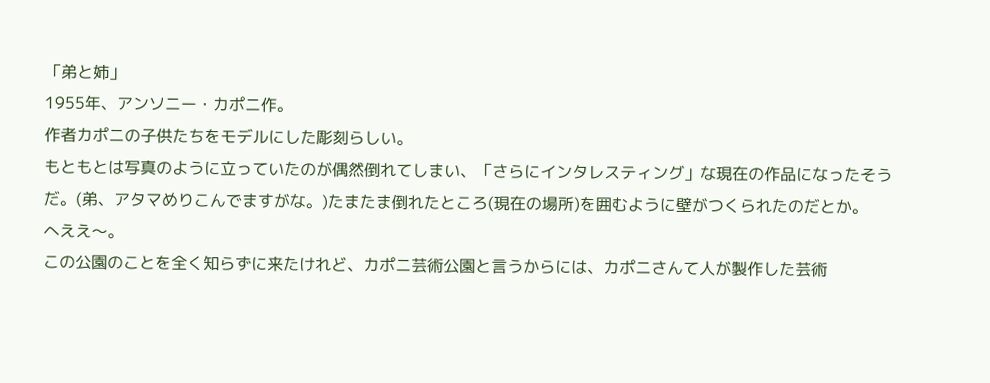「弟と姉」
1955年、アンソニー・カポニ作。
作者カポニの子供たちをモデルにした彫刻らしい。
もともとは写真のように立っていたのが偶然倒れてしまい、「さらにインタレスティング」な現在の作品になったそうだ。(弟、アタマめりこんでますがな。)たまたま倒れたところ(現在の場所)を囲むように壁がつくられたのだとか。
へええ〜。
この公園のことを全く知らずに来たけれど、カポニ芸術公園と言うからには、カポニさんて人が製作した芸術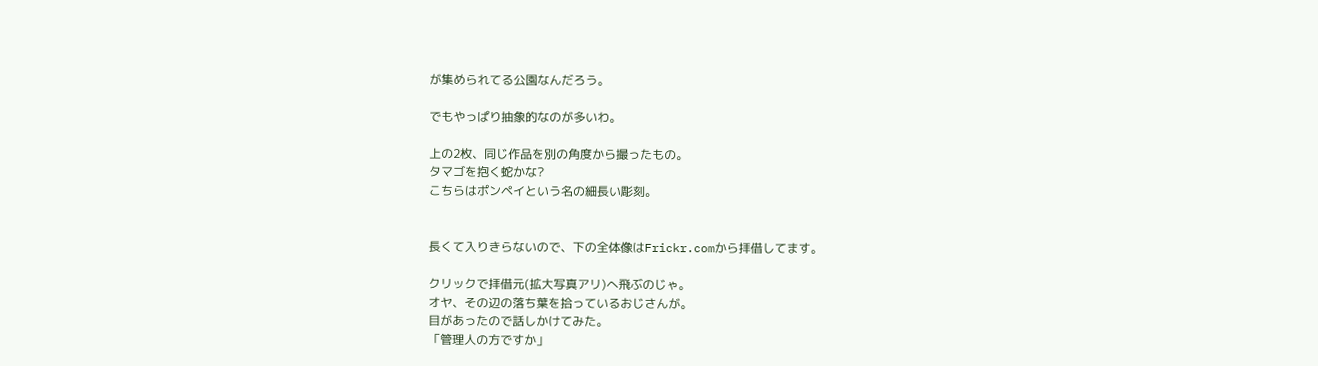が集められてる公園なんだろう。

でもやっぱり抽象的なのが多いわ。

上の2枚、同じ作品を別の角度から撮ったもの。
タマゴを抱く蛇かな?
こちらはポンペイという名の細長い彫刻。


長くて入りきらないので、下の全体像はFrickr.comから拝借してます。

クリックで拝借元(拡大写真アリ)へ飛ぶのじゃ。
オヤ、その辺の落ち葉を拾っているおじさんが。
目があったので話しかけてみた。
「管理人の方ですか」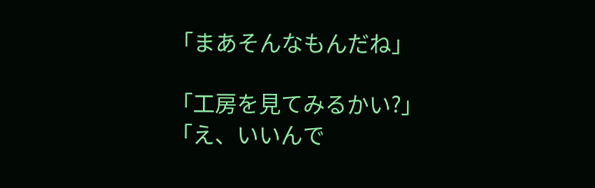「まあそんなもんだね」

「工房を見てみるかい?」
「え、いいんで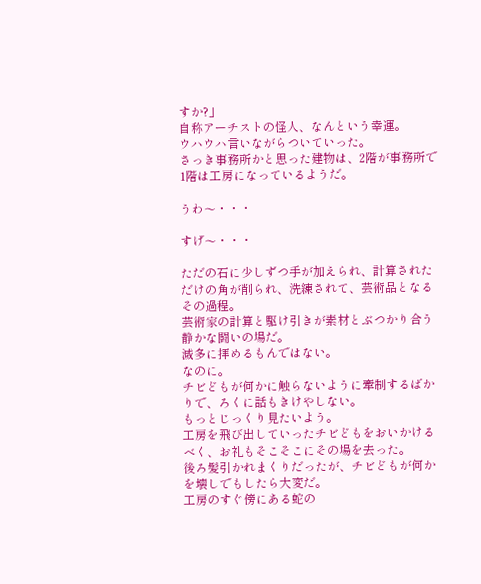すか?」
自称アーチストの怪人、なんという幸運。
ウハウハ言いながらついていった。
さっき事務所かと思った建物は、2階が事務所で1階は工房になっているようだ。

うわ〜・・・

すげ〜・・・

ただの石に少しずつ手が加えられ、計算されただけの角が削られ、洗練されて、芸術品となるその過程。
芸術家の計算と駆け引きが素材とぶつかり合う静かな闘いの場だ。
滅多に拝めるもんではない。
なのに。
チビどもが何かに触らないように牽制するばかりで、ろくに話もきけやしない。
もっとじっくり見たいよう。
工房を飛び出していったチビどもをおいかけるべく、お礼もそこそこにその場を去った。
後ろ髪引かれまくりだったが、チビどもが何かを壊しでもしたら大変だ。
工房のすぐ傍にある蛇の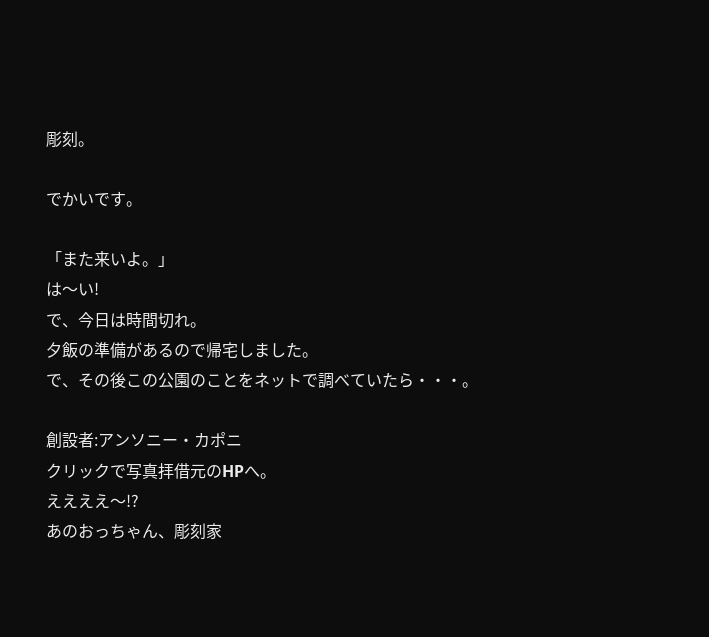彫刻。

でかいです。

「また来いよ。」
は〜い!
で、今日は時間切れ。
夕飯の準備があるので帰宅しました。
で、その後この公園のことをネットで調べていたら・・・。

創設者:アンソニー・カポニ
クリックで写真拝借元のHPへ。
ええええ〜!?
あのおっちゃん、彫刻家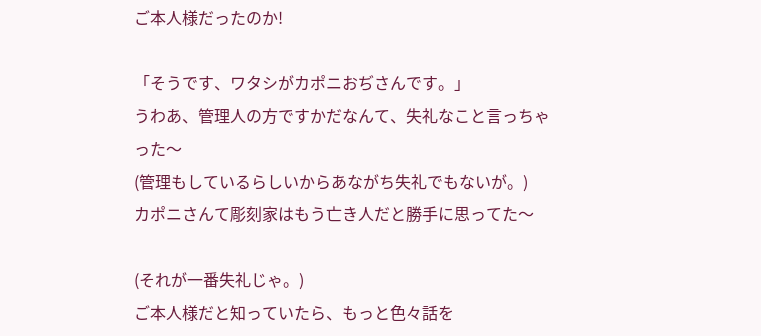ご本人様だったのか!

「そうです、ワタシがカポニおぢさんです。」
うわあ、管理人の方ですかだなんて、失礼なこと言っちゃった〜
(管理もしているらしいからあながち失礼でもないが。)
カポニさんて彫刻家はもう亡き人だと勝手に思ってた〜

(それが一番失礼じゃ。)
ご本人様だと知っていたら、もっと色々話を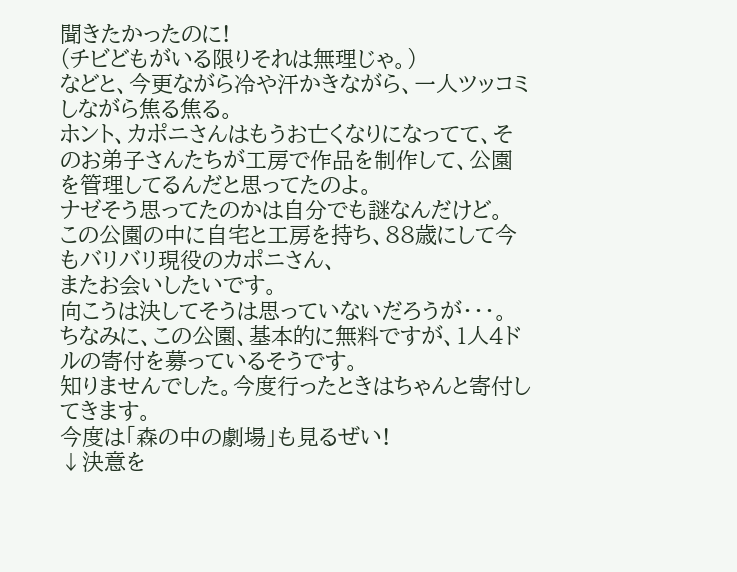聞きたかったのに!
(チビどもがいる限りそれは無理じゃ。)
などと、今更ながら冷や汗かきながら、一人ツッコミしながら焦る焦る。
ホント、カポニさんはもうお亡くなりになってて、そのお弟子さんたちが工房で作品を制作して、公園を管理してるんだと思ってたのよ。
ナゼそう思ってたのかは自分でも謎なんだけど。
この公園の中に自宅と工房を持ち、88歳にして今もバリバリ現役のカポニさん、
またお会いしたいです。
向こうは決してそうは思っていないだろうが・・・。
ちなみに、この公園、基本的に無料ですが、1人4ドルの寄付を募っているそうです。
知りませんでした。今度行ったときはちゃんと寄付してきます。
今度は「森の中の劇場」も見るぜい!
↓決意を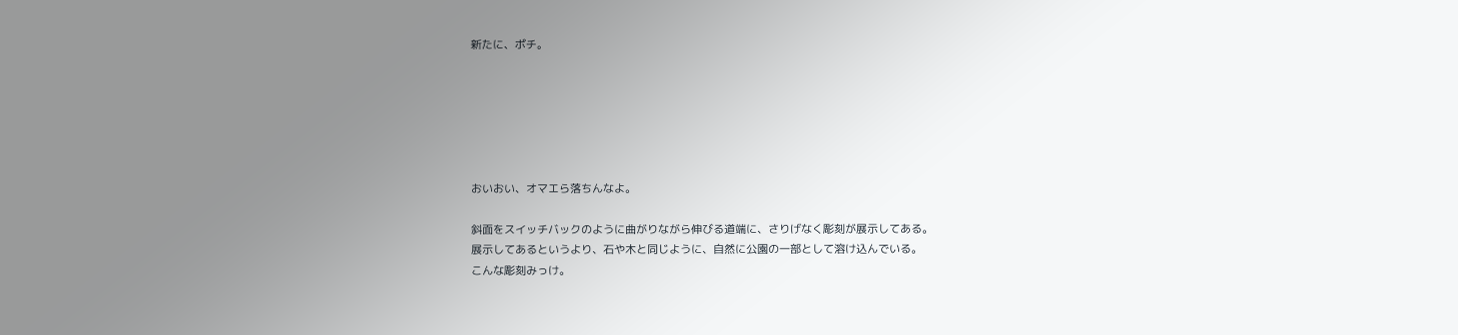新たに、ポチ。






おいおい、オマエら落ちんなよ。

斜面をスイッチバックのように曲がりながら伸びる道端に、さりげなく彫刻が展示してある。
展示してあるというより、石や木と同じように、自然に公園の一部として溶け込んでいる。
こんな彫刻みっけ。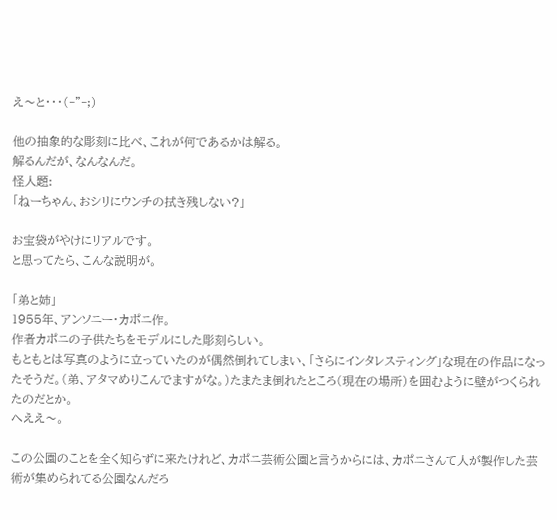え〜と・・・(‐”‐;)

他の抽象的な彫刻に比べ、これが何であるかは解る。
解るんだが、なんなんだ。
怪人題:
「ねーちゃん、おシリにウンチの拭き残しない?」

お宝袋がやけにリアルです。
と思ってたら、こんな説明が。

「弟と姉」
1955年、アンソニー・カポニ作。
作者カポニの子供たちをモデルにした彫刻らしい。
もともとは写真のように立っていたのが偶然倒れてしまい、「さらにインタレスティング」な現在の作品になったそうだ。(弟、アタマめりこんでますがな。)たまたま倒れたところ(現在の場所)を囲むように壁がつくられたのだとか。
へええ〜。

この公園のことを全く知らずに来たけれど、カポニ芸術公園と言うからには、カポニさんて人が製作した芸術が集められてる公園なんだろ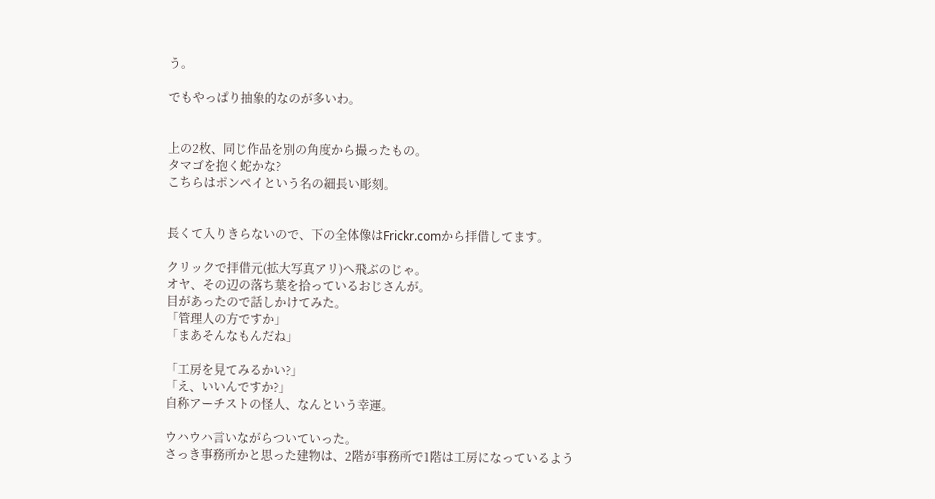う。

でもやっぱり抽象的なのが多いわ。


上の2枚、同じ作品を別の角度から撮ったもの。
タマゴを抱く蛇かな?
こちらはポンペイという名の細長い彫刻。


長くて入りきらないので、下の全体像はFrickr.comから拝借してます。

クリックで拝借元(拡大写真アリ)へ飛ぶのじゃ。
オヤ、その辺の落ち葉を拾っているおじさんが。
目があったので話しかけてみた。
「管理人の方ですか」
「まあそんなもんだね」

「工房を見てみるかい?」
「え、いいんですか?」
自称アーチストの怪人、なんという幸運。

ウハウハ言いながらついていった。
さっき事務所かと思った建物は、2階が事務所で1階は工房になっているよう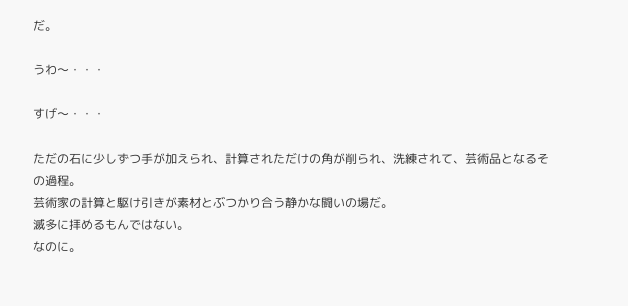だ。

うわ〜・・・

すげ〜・・・

ただの石に少しずつ手が加えられ、計算されただけの角が削られ、洗練されて、芸術品となるその過程。
芸術家の計算と駆け引きが素材とぶつかり合う静かな闘いの場だ。
滅多に拝めるもんではない。
なのに。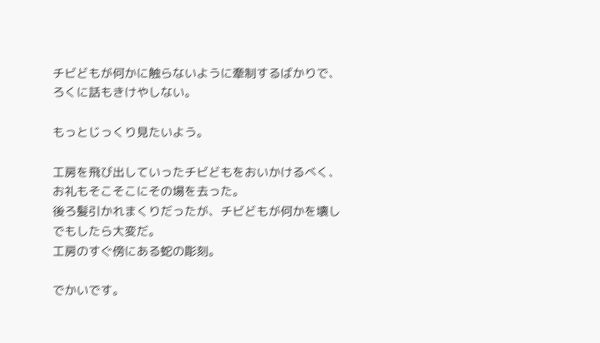チビどもが何かに触らないように牽制するばかりで、ろくに話もきけやしない。

もっとじっくり見たいよう。

工房を飛び出していったチビどもをおいかけるべく、お礼もそこそこにその場を去った。
後ろ髪引かれまくりだったが、チビどもが何かを壊しでもしたら大変だ。
工房のすぐ傍にある蛇の彫刻。

でかいです。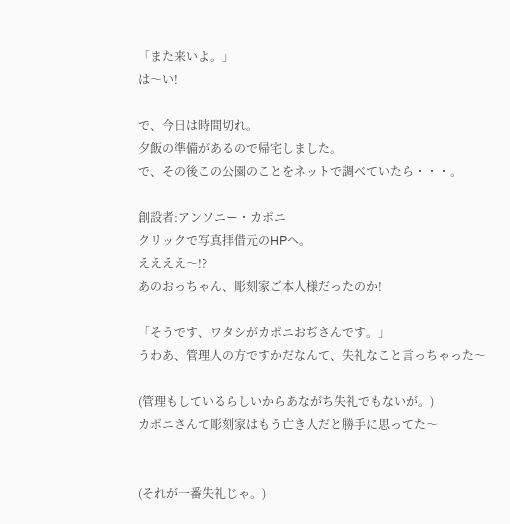「また来いよ。」
は〜い!

で、今日は時間切れ。
夕飯の準備があるので帰宅しました。
で、その後この公園のことをネットで調べていたら・・・。

創設者:アンソニー・カポニ
クリックで写真拝借元のHPへ。
ええええ〜!?
あのおっちゃん、彫刻家ご本人様だったのか!

「そうです、ワタシがカポニおぢさんです。」
うわあ、管理人の方ですかだなんて、失礼なこと言っちゃった〜

(管理もしているらしいからあながち失礼でもないが。)
カポニさんて彫刻家はもう亡き人だと勝手に思ってた〜


(それが一番失礼じゃ。)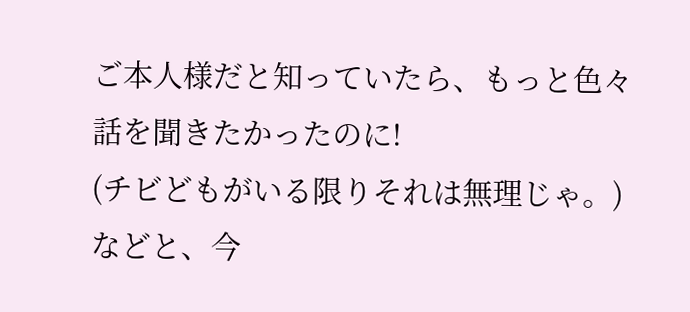ご本人様だと知っていたら、もっと色々話を聞きたかったのに!
(チビどもがいる限りそれは無理じゃ。)
などと、今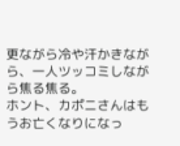更ながら冷や汗かきながら、一人ツッコミしながら焦る焦る。
ホント、カポニさんはもうお亡くなりになっ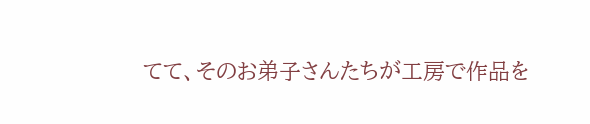てて、そのお弟子さんたちが工房で作品を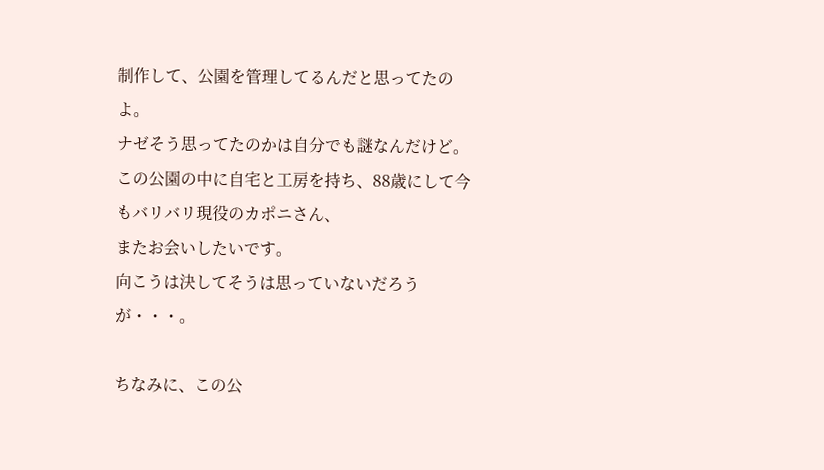制作して、公園を管理してるんだと思ってたのよ。
ナゼそう思ってたのかは自分でも謎なんだけど。
この公園の中に自宅と工房を持ち、88歳にして今もバリバリ現役のカポニさん、
またお会いしたいです。
向こうは決してそうは思っていないだろうが・・・。

ちなみに、この公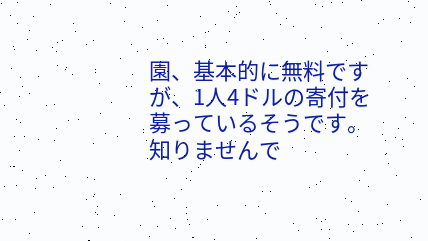園、基本的に無料ですが、1人4ドルの寄付を募っているそうです。
知りませんで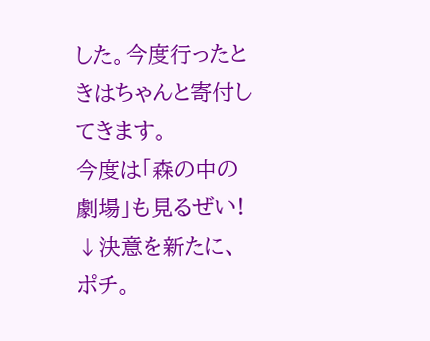した。今度行ったときはちゃんと寄付してきます。
今度は「森の中の劇場」も見るぜい!
↓決意を新たに、ポチ。